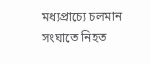মধ্যপ্রাচ্যে চলমান সংঘাতে নিহত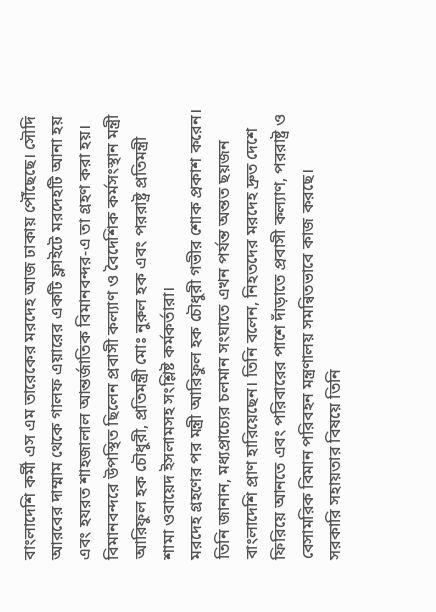বাংলাদেশি কর্মী এস এম তারেকের মরদেহ আজ ঢাকায় পৌঁছেছে। সৌদি আরবের দাম্মাম থেকে গালফ এয়ারের একটি ফ্লাইটে মরদেহটি আনা হয় এবং হযরত শাহজালাল আন্তর্জাতিক বিমানবন্দর-এ তা গ্রহণ করা হয়।
বিমানবন্দরে উপস্থিত ছিলেন প্রবাসী কল্যাণ ও বৈদেশিক কর্মসংস্থান মন্ত্রী আরিফুল হক চৌধুরী, প্রতিমন্ত্রী মোঃ নুরুল হক এবং পররাষ্ট্র প্রতিমন্ত্রী শামা ওবায়েদ ইসলামসহ সংশ্লিষ্ট কর্মকর্তারা।
মরদেহ গ্রহণের পর মন্ত্রী আরিফুল হক চৌধুরী গভীর শোক প্রকাশ করেন। তিনি জানান, মধ্যপ্রাচ্যের চলমান সংঘাতে এখন পর্যন্ত অন্তত ছয়জন বাংলাদেশি প্রাণ হারিয়েছেন। তিনি বলেন, নিহতদের মরদেহ দ্রুত দেশে ফিরিয়ে আনতে এবং পরিবারের পাশে দাঁড়াতে প্রবাসী কল্যাণ, পররাষ্ট্র ও বেসামরিক বিমান পরিবহন মন্ত্রণালয় সমন্বিতভাবে কাজ করছে।
সরকারি সহায়তার বিষয়ে তিনি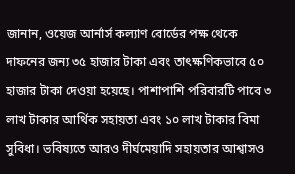জানান, ওয়েজ আর্নার্স কল্যাণ বোর্ডের পক্ষ থেকে দাফনের জন্য ৩৫ হাজার টাকা এবং তাৎক্ষণিকভাবে ৫০ হাজার টাকা দেওয়া হয়েছে। পাশাপাশি পরিবারটি পাবে ৩ লাখ টাকার আর্থিক সহায়তা এবং ১০ লাখ টাকার বিমা সুবিধা। ভবিষ্যতে আরও দীর্ঘমেয়াদি সহায়তার আশ্বাসও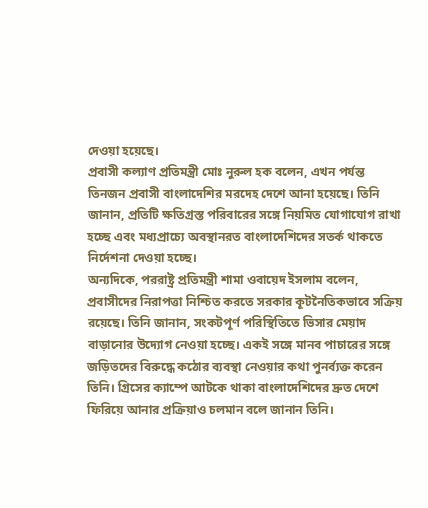দেওয়া হয়েছে।
প্রবাসী কল্যাণ প্রতিমন্ত্রী মোঃ নুরুল হক বলেন, এখন পর্যন্ত তিনজন প্রবাসী বাংলাদেশির মরদেহ দেশে আনা হয়েছে। তিনি জানান, প্রতিটি ক্ষতিগ্রস্ত পরিবারের সঙ্গে নিয়মিত যোগাযোগ রাখা হচ্ছে এবং মধ্যপ্রাচ্যে অবস্থানরত বাংলাদেশিদের সতর্ক থাকতে নির্দেশনা দেওয়া হচ্ছে।
অন্যদিকে, পররাষ্ট্র প্রতিমন্ত্রী শামা ওবায়েদ ইসলাম বলেন, প্রবাসীদের নিরাপত্তা নিশ্চিত করতে সরকার কূটনৈতিকভাবে সক্রিয় রয়েছে। তিনি জানান, সংকটপূর্ণ পরিস্থিতিতে ভিসার মেয়াদ বাড়ানোর উদ্যোগ নেওয়া হচ্ছে। একই সঙ্গে মানব পাচারের সঙ্গে জড়িতদের বিরুদ্ধে কঠোর ব্যবস্থা নেওয়ার কথা পুনর্ব্যক্ত করেন তিনি। গ্রিসের ক্যাম্পে আটকে থাকা বাংলাদেশিদের দ্রুত দেশে ফিরিয়ে আনার প্রক্রিয়াও চলমান বলে জানান তিনি।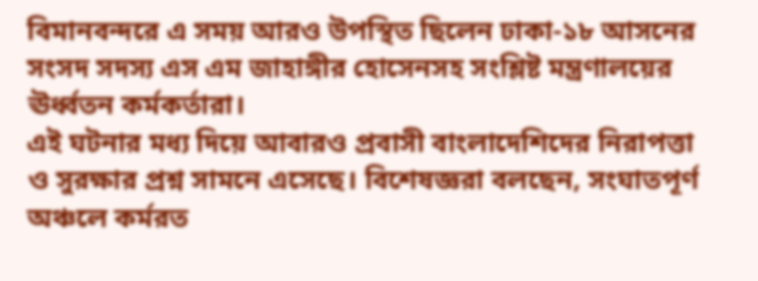বিমানবন্দরে এ সময় আরও উপস্থিত ছিলেন ঢাকা-১৮ আসনের সংসদ সদস্য এস এম জাহাঙ্গীর হোসেনসহ সংশ্লিষ্ট মন্ত্রণালয়ের ঊর্ধ্বতন কর্মকর্তারা।
এই ঘটনার মধ্য দিয়ে আবারও প্রবাসী বাংলাদেশিদের নিরাপত্তা ও সুরক্ষার প্রশ্ন সামনে এসেছে। বিশেষজ্ঞরা বলছেন, সংঘাতপূর্ণ অঞ্চলে কর্মরত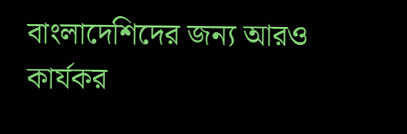বাংলাদেশিদের জন্য আরও কার্যকর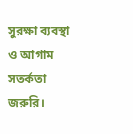সুরক্ষা ব্যবস্থা ও আগাম সতর্কতা জরুরি।